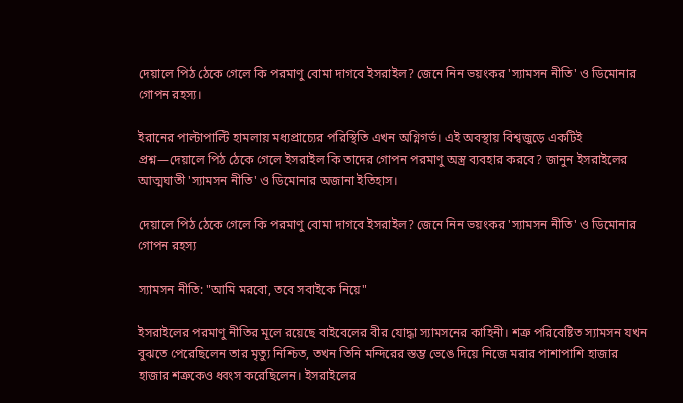দেয়ালে পিঠ ঠেকে গেলে কি পরমাণু বোমা দাগবে ইসরাইল? জেনে নিন ভয়ংকর 'স্যামসন নীতি' ও ডিমোনার গোপন রহস্য।

ইরানের পাল্টাপাল্টি হামলায় মধ্যপ্রাচ্যের পরিস্থিতি এখন অগ্নিগর্ভ। এই অবস্থায় বিশ্বজুড়ে একটিই প্রশ্ন—দেয়ালে পিঠ ঠেকে গেলে ইসরাইল কি তাদের গোপন পরমাণু অস্ত্র ব্যবহার করবে? জানুন ইসরাইলের আত্মঘাতী 'স্যামসন নীতি' ও ডিমোনার অজানা ইতিহাস।

দেয়ালে পিঠ ঠেকে গেলে কি পরমাণু বোমা দাগবে ইসরাইল? জেনে নিন ভয়ংকর 'স্যামসন নীতি' ও ডিমোনার গোপন রহস্য

স্যামসন নীতি: "আমি মরবো, তবে সবাইকে নিয়ে"

ইসরাইলের পরমাণু নীতির মূলে রয়েছে বাইবেলের বীর যোদ্ধা স্যামসনের কাহিনী। শত্রু পরিবেষ্টিত স্যামসন যখন বুঝতে পেরেছিলেন তার মৃত্যু নিশ্চিত, তখন তিনি মন্দিরের স্তম্ভ ভেঙে দিয়ে নিজে মরার পাশাপাশি হাজার হাজার শত্রুকেও ধ্বংস করেছিলেন। ইসরাইলের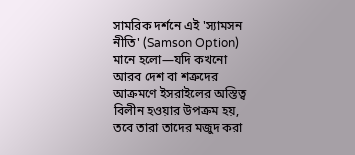সামরিক দর্শনে এই 'স্যামসন নীতি' (Samson Option) মানে হলো—যদি কখনো আরব দেশ বা শত্রুদের আক্রমণে ইসরাইলের অস্তিত্ব বিলীন হওয়ার উপক্রম হয়, তবে তারা তাদের মজুদ করা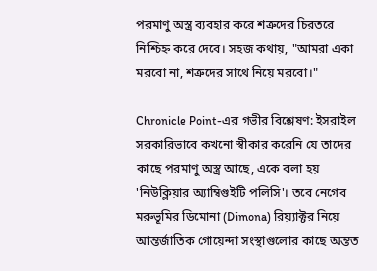পরমাণু অস্ত্র ব্যবহার করে শত্রুদের চিরতরে নিশ্চিহ্ন করে দেবে। সহজ কথায়, "আমরা একা মরবো না, শত্রুদের সাথে নিয়ে মরবো।"

Chronicle Point-এর গভীর বিশ্লেষণ: ইসরাইল সরকারিভাবে কখনো স্বীকার করেনি যে তাদের কাছে পরমাণু অস্ত্র আছে, একে বলা হয় 'নিউক্লিয়ার অ্যাম্বিগুইটি পলিসি'। তবে নেগেব মরুভূমির ডিমোনা (Dimona) রিয়্যাক্টর নিয়ে আন্তর্জাতিক গোয়েন্দা সংস্থাগুলোর কাছে অন্তত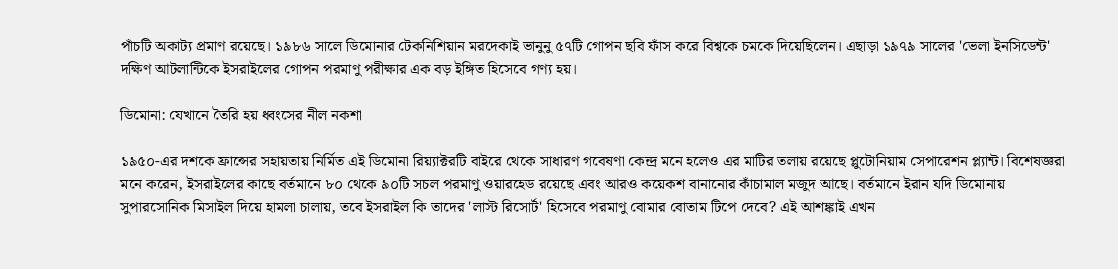পাঁচটি অকাট্য প্রমাণ রয়েছে। ১৯৮৬ সালে ডিমোনার টেকনিশিয়ান মরদেকাই ভানুনু ৫৭টি গোপন ছবি ফাঁস করে বিশ্বকে চমকে দিয়েছিলেন। এছাড়া ১৯৭৯ সালের 'ভেলা ইনসিডেন্ট' দক্ষিণ আটলান্টিকে ইসরাইলের গোপন পরমাণু পরীক্ষার এক বড় ইঙ্গিত হিসেবে গণ্য হয়।

ডিমোনা: যেখানে তৈরি হয় ধ্বংসের নীল নকশা

১৯৫০-এর দশকে ফ্রান্সের সহায়তায় নির্মিত এই ডিমোনা রিয়্যাক্টরটি বাইরে থেকে সাধারণ গবেষণা কেন্দ্র মনে হলেও এর মাটির তলায় রয়েছে প্লুটোনিয়াম সেপারেশন প্ল্যান্ট। বিশেষজ্ঞরা মনে করেন, ইসরাইলের কাছে বর্তমানে ৮০ থেকে ৯০টি সচল পরমাণু ওয়ারহেড রয়েছে এবং আরও কয়েকশ বানানোর কাঁচামাল মজুদ আছে। বর্তমানে ইরান যদি ডিমোনায় সুপারসোনিক মিসাইল দিয়ে হামলা চালায়, তবে ইসরাইল কি তাদের 'লাস্ট রিসোর্ট' হিসেবে পরমাণু বোমার বোতাম টিপে দেবে? এই আশঙ্কাই এখন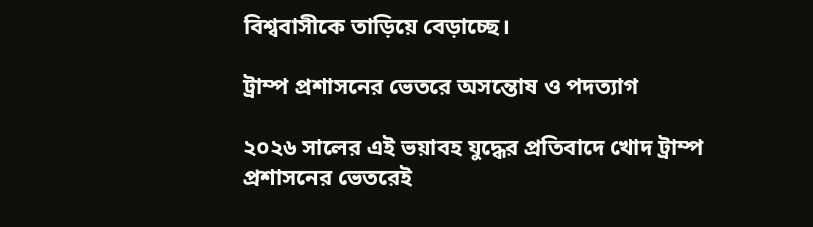বিশ্ববাসীকে তাড়িয়ে বেড়াচ্ছে।

ট্রাম্প প্রশাসনের ভেতরে অসন্তোষ ও পদত্যাগ

২০২৬ সালের এই ভয়াবহ যুদ্ধের প্রতিবাদে খোদ ট্রাম্প প্রশাসনের ভেতরেই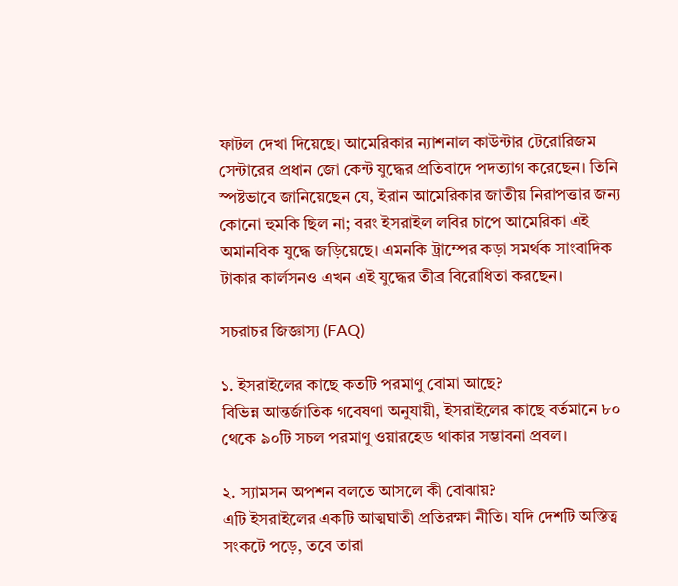ফাটল দেখা দিয়েছে। আমেরিকার ন্যাশনাল কাউন্টার টেরোরিজম সেন্টারের প্রধান জো কেন্ট যুদ্ধের প্রতিবাদে পদত্যাগ করেছেন। তিনি স্পষ্টভাবে জানিয়েছেন যে, ইরান আমেরিকার জাতীয় নিরাপত্তার জন্য কোনো হুমকি ছিল না; বরং ইসরাইল লবির চাপে আমেরিকা এই অমানবিক যুদ্ধে জড়িয়েছে। এমনকি ট্রাম্পের কড়া সমর্থক সাংবাদিক টাকার কার্লসনও এখন এই যুদ্ধের তীব্র বিরোধিতা করছেন।

সচরাচর জিজ্ঞাস্য (FAQ)

১. ইসরাইলের কাছে কতটি পরমাণু বোমা আছে?
বিভিন্ন আন্তর্জাতিক গবেষণা অনুযায়ী, ইসরাইলের কাছে বর্তমানে ৮০ থেকে ৯০টি সচল পরমাণু ওয়ারহেড থাকার সম্ভাবনা প্রবল।

২. স্যামসন অপশন বলতে আসলে কী বোঝায়?
এটি ইসরাইলের একটি আত্মঘাতী প্রতিরক্ষা নীতি। যদি দেশটি অস্তিত্ব সংকটে পড়ে, তবে তারা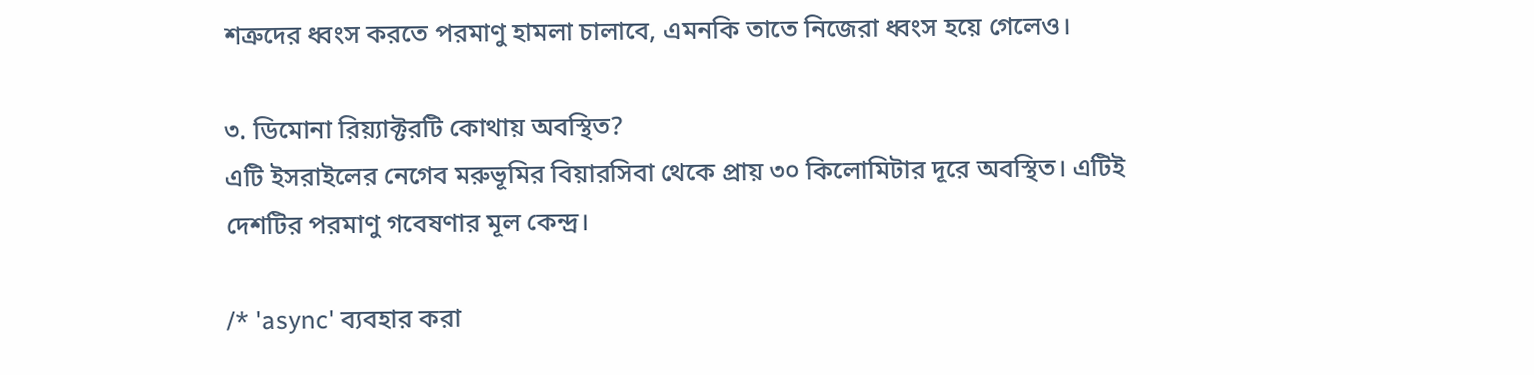শত্রুদের ধ্বংস করতে পরমাণু হামলা চালাবে, এমনকি তাতে নিজেরা ধ্বংস হয়ে গেলেও।

৩. ডিমোনা রিয়্যাক্টরটি কোথায় অবস্থিত?
এটি ইসরাইলের নেগেব মরুভূমির বিয়ারসিবা থেকে প্রায় ৩০ কিলোমিটার দূরে অবস্থিত। এটিই দেশটির পরমাণু গবেষণার মূল কেন্দ্র।

/* 'async' ব্যবহার করা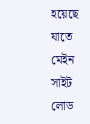হয়েছে যাতে মেইন সাইট লোড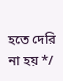হতে দেরি না হয় */